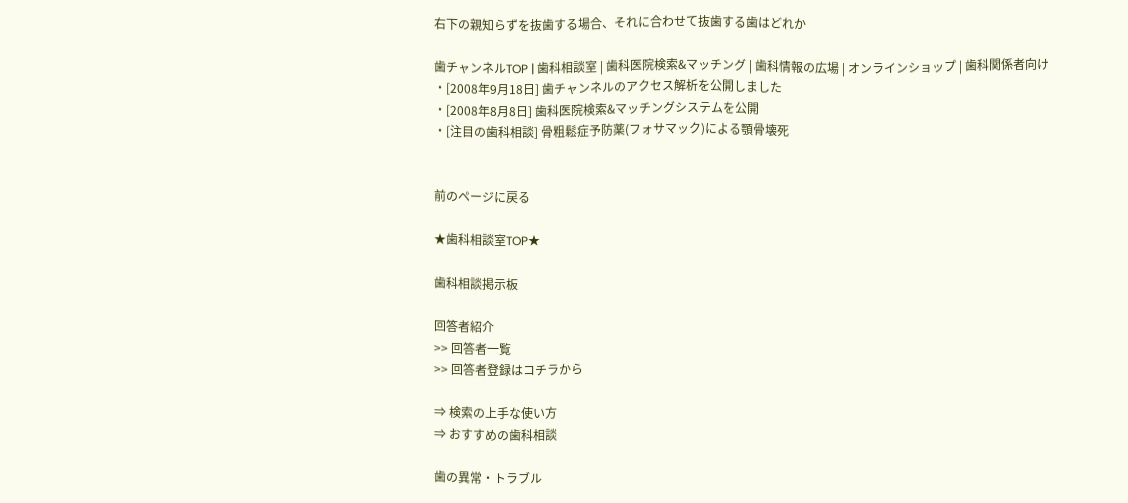右下の親知らずを抜歯する場合、それに合わせて抜歯する歯はどれか

歯チャンネルTOP | 歯科相談室 | 歯科医院検索&マッチング | 歯科情報の広場 | オンラインショップ | 歯科関係者向け
・[2008年9月18日] 歯チャンネルのアクセス解析を公開しました
・[2008年8月8日] 歯科医院検索&マッチングシステムを公開
・[注目の歯科相談] 骨粗鬆症予防薬(フォサマック)による顎骨壊死


前のページに戻る

★歯科相談室TOP★

歯科相談掲示板

回答者紹介
>> 回答者一覧
>> 回答者登録はコチラから

⇒ 検索の上手な使い方
⇒ おすすめの歯科相談

歯の異常・トラブル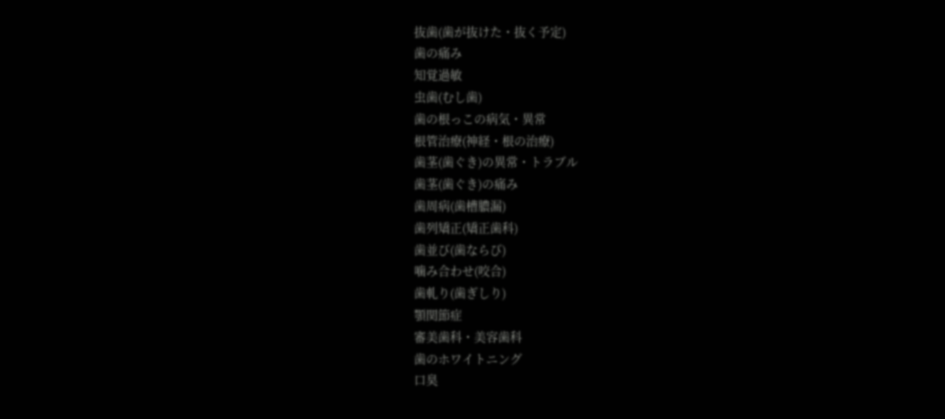抜歯(歯が抜けた・抜く予定)
歯の痛み
知覚過敏
虫歯(むし歯)
歯の根っこの病気・異常
根管治療(神経・根の治療)
歯茎(歯ぐき)の異常・トラブル
歯茎(歯ぐき)の痛み
歯周病(歯槽膿漏)
歯列矯正(矯正歯科)
歯並び(歯ならび)
噛み合わせ(咬合)
歯軋り(歯ぎしり)
顎関節症
審美歯科・美容歯科
歯のホワイトニング
口臭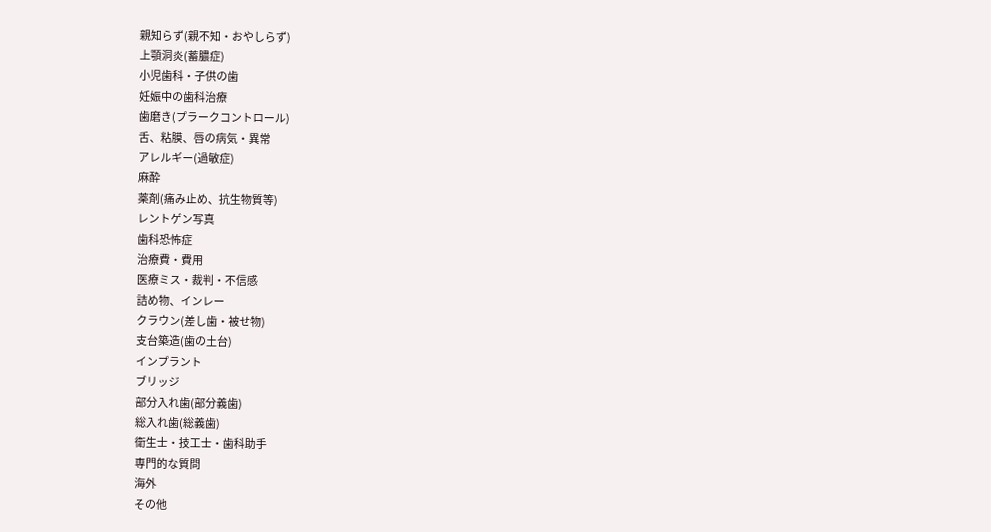親知らず(親不知・おやしらず)
上顎洞炎(蓄膿症)
小児歯科・子供の歯
妊娠中の歯科治療
歯磨き(プラークコントロール)
舌、粘膜、唇の病気・異常
アレルギー(過敏症)
麻酔
薬剤(痛み止め、抗生物質等)
レントゲン写真
歯科恐怖症
治療費・費用
医療ミス・裁判・不信感
詰め物、インレー
クラウン(差し歯・被せ物)
支台築造(歯の土台)
インプラント
ブリッジ
部分入れ歯(部分義歯)
総入れ歯(総義歯)
衛生士・技工士・歯科助手
専門的な質問
海外
その他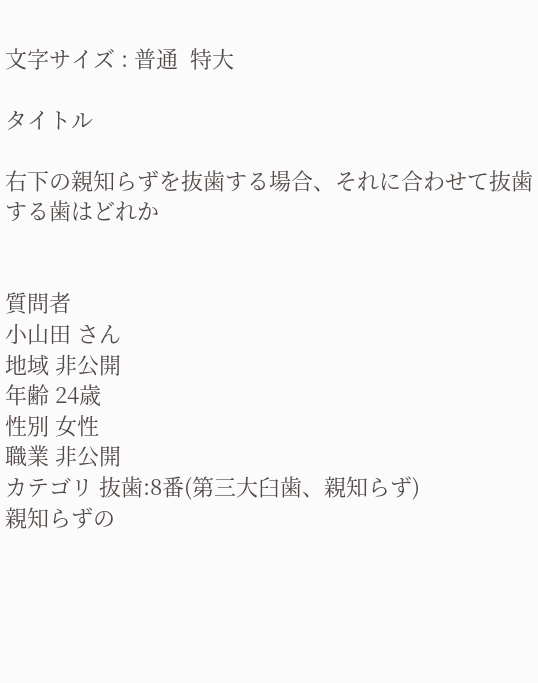文字サイズ : 普通  特大

タイトル

右下の親知らずを抜歯する場合、それに合わせて抜歯する歯はどれか


質問者
小山田 さん
地域 非公開
年齢 24歳
性別 女性
職業 非公開
カテゴリ 抜歯:8番(第三大臼歯、親知らず)
親知らずの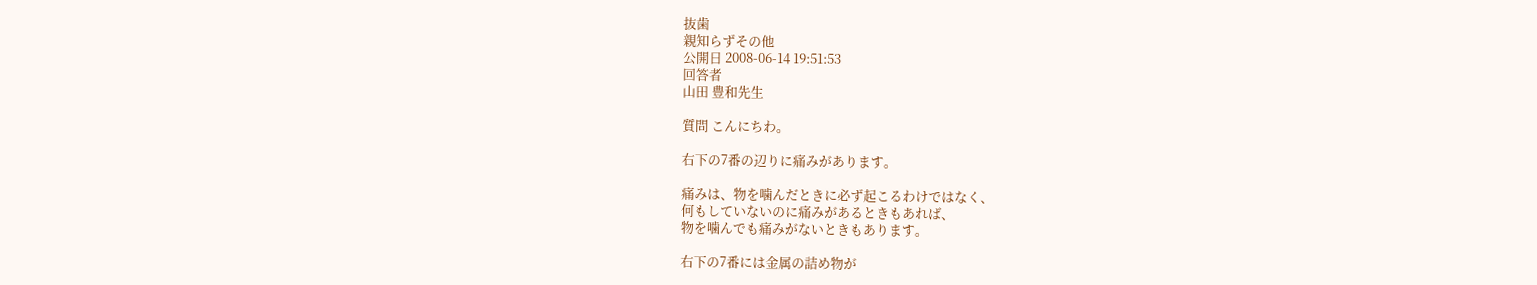抜歯
親知らずその他
公開日 2008-06-14 19:51:53
回答者
山田 豊和先生

質問 こんにちわ。

右下の7番の辺りに痛みがあります。

痛みは、物を噛んだときに必ず起こるわけではなく、
何もしていないのに痛みがあるときもあれば、
物を噛んでも痛みがないときもあります。

右下の7番には金属の詰め物が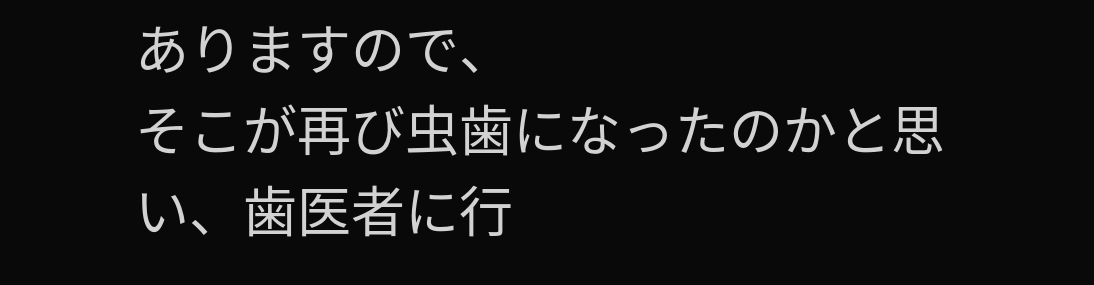ありますので、
そこが再び虫歯になったのかと思い、歯医者に行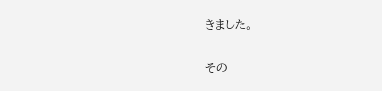きました。

その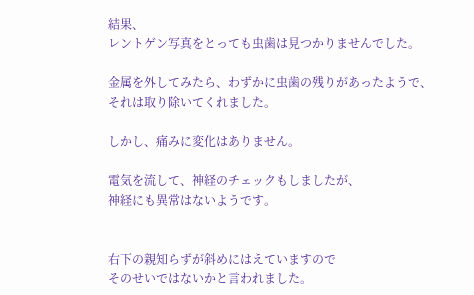結果、
レントゲン写真をとっても虫歯は見つかりませんでした。

金属を外してみたら、わずかに虫歯の残りがあったようで、
それは取り除いてくれました。

しかし、痛みに変化はありません。

電気を流して、神経のチェックもしましたが、
神経にも異常はないようです。


右下の親知らずが斜めにはえていますので
そのせいではないかと言われました。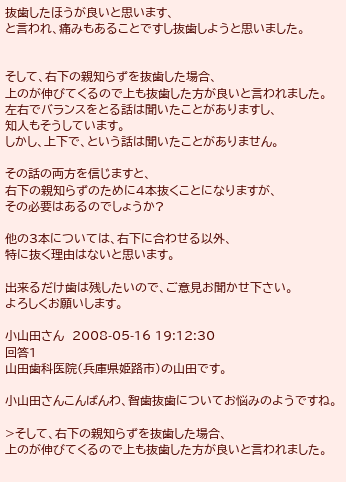抜歯したほうが良いと思います、
と言われ、痛みもあることですし抜歯しようと思いました。


そして、右下の親知らずを抜歯した場合、
上のが伸びてくるので上も抜歯した方が良いと言われました。
左右でバランスをとる話は聞いたことがありますし、
知人もそうしています。
しかし、上下で、という話は聞いたことがありません。

その話の両方を信じますと、
右下の親知らずのために4本抜くことになりますが、
その必要はあるのでしょうか?

他の3本については、右下に合わせる以外、
特に抜く理由はないと思います。

出来るだけ歯は残したいので、ご意見お聞かせ下さい。
よろしくお願いします。

小山田さん  2008-05-16 19:12:30
回答1
山田歯科医院(兵庫県姫路市)の山田です。

小山田さんこんばんわ、智歯抜歯についてお悩みのようですね。

>そして、右下の親知らずを抜歯した場合、
上のが伸びてくるので上も抜歯した方が良いと言われました。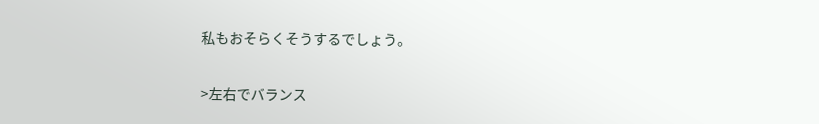私もおそらくそうするでしょう。


>左右でバランス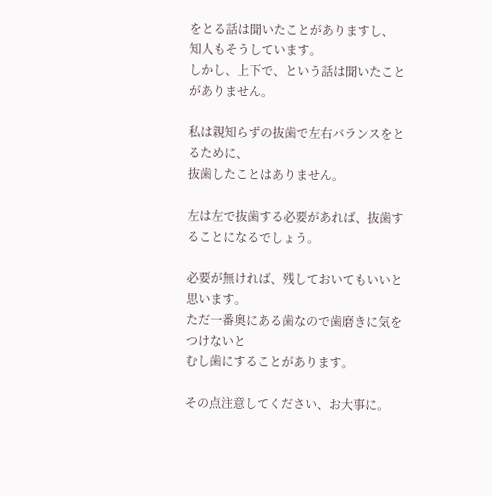をとる話は聞いたことがありますし、
知人もそうしています。
しかし、上下で、という話は聞いたことがありません。

私は親知らずの抜歯で左右バランスをとるために、
抜歯したことはありません。

左は左で抜歯する必要があれば、抜歯することになるでしょう。

必要が無ければ、残しておいてもいいと思います。
ただ一番奥にある歯なので歯磨きに気をつけないと
むし歯にすることがあります。

その点注意してください、お大事に。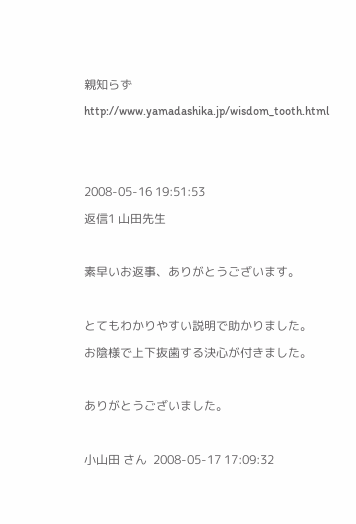親知らず http://www.yamadashika.jp/wisdom_tooth.html


2008-05-16 19:51:53
返信1 山田先生

素早いお返事、ありがとうございます。

とてもわかりやすい説明で助かりました。
お陰様で上下抜歯する決心が付きました。

ありがとうございました。

小山田 さん  2008-05-17 17:09:32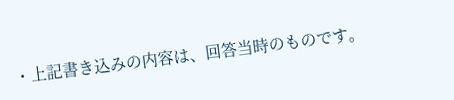・上記書き込みの内容は、回答当時のものです。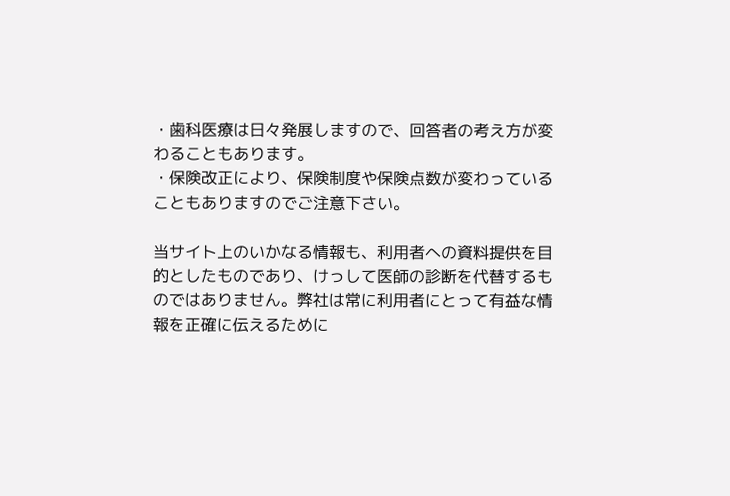・歯科医療は日々発展しますので、回答者の考え方が変わることもあります。
・保険改正により、保険制度や保険点数が変わっていることもありますのでご注意下さい。

当サイト上のいかなる情報も、利用者への資料提供を目的としたものであり、けっして医師の診断を代替するものではありません。弊社は常に利用者にとって有益な情報を正確に伝えるために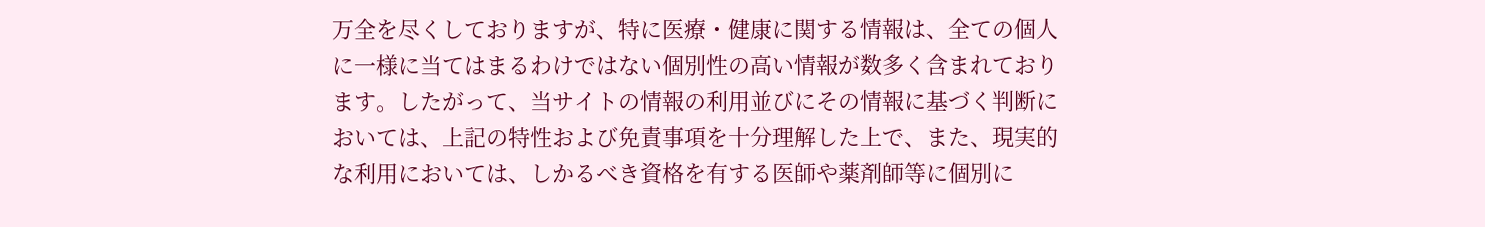万全を尽くしておりますが、特に医療・健康に関する情報は、全ての個人に一様に当てはまるわけではない個別性の高い情報が数多く含まれております。したがって、当サイトの情報の利用並びにその情報に基づく判断においては、上記の特性および免責事項を十分理解した上で、また、現実的な利用においては、しかるべき資格を有する医師や薬剤師等に個別に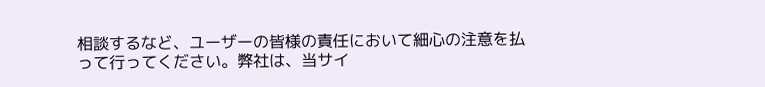相談するなど、ユーザーの皆様の責任において細心の注意を払って行ってください。弊社は、当サイ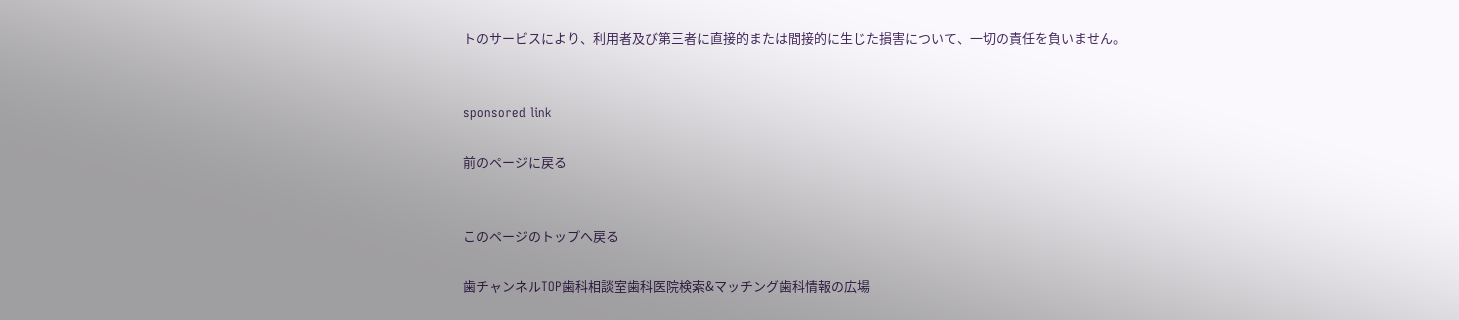トのサービスにより、利用者及び第三者に直接的または間接的に生じた損害について、一切の責任を負いません。


sponsored link

前のページに戻る


このページのトップへ戻る

歯チャンネルTOP歯科相談室歯科医院検索&マッチング歯科情報の広場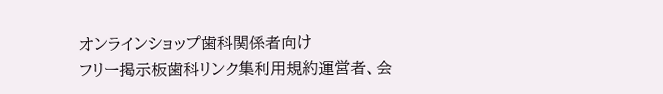オンラインショップ歯科関係者向け
フリー掲示板歯科リンク集利用規約運営者、会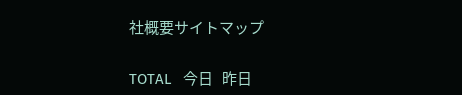社概要サイトマップ

TOTAL   今日   昨日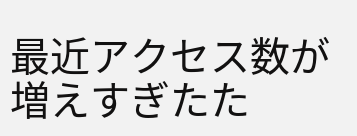最近アクセス数が増えすぎたた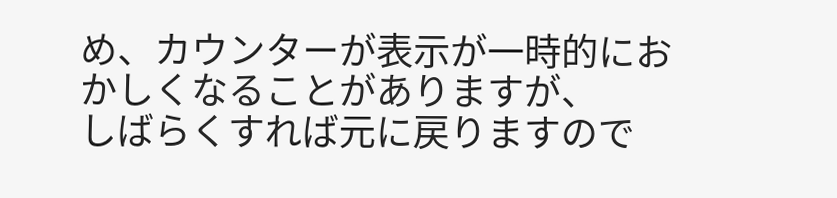め、カウンターが表示が一時的におかしくなることがありますが、
しばらくすれば元に戻りますので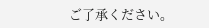ご了承ください。